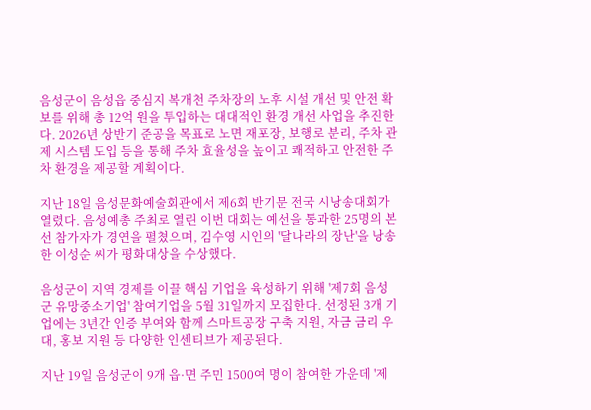음성군이 음성읍 중심지 복개천 주차장의 노후 시설 개선 및 안전 확보를 위해 총 12억 원을 투입하는 대대적인 환경 개선 사업을 추진한다. 2026년 상반기 준공을 목표로 노면 재포장, 보행로 분리, 주차 관제 시스템 도입 등을 통해 주차 효율성을 높이고 쾌적하고 안전한 주차 환경을 제공할 계획이다.

지난 18일 음성문화예술회관에서 제6회 반기문 전국 시낭송대회가 열렸다. 음성예총 주최로 열린 이번 대회는 예선을 통과한 25명의 본선 참가자가 경연을 펼쳤으며, 김수영 시인의 '달나라의 장난'을 낭송한 이성순 씨가 평화대상을 수상했다.

음성군이 지역 경제를 이끌 핵심 기업을 육성하기 위해 '제7회 음성군 유망중소기업' 참여기업을 5월 31일까지 모집한다. 선정된 3개 기업에는 3년간 인증 부여와 함께 스마트공장 구축 지원, 자금 금리 우대, 홍보 지원 등 다양한 인센티브가 제공된다.

지난 19일 음성군이 9개 읍·면 주민 1500여 명이 참여한 가운데 '제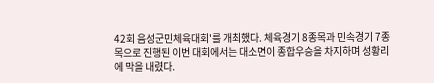42회 음성군민체육대회'를 개최했다. 체육경기 8종목과 민속경기 7종목으로 진행된 이번 대회에서는 대소면이 종합우승을 차지하며 성황리에 막을 내렸다.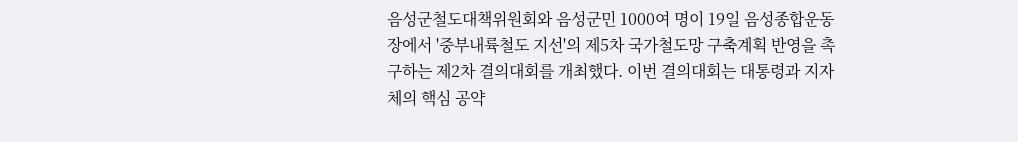음성군철도대책위원회와 음성군민 1000여 명이 19일 음성종합운동장에서 '중부내륙철도 지선'의 제5차 국가철도망 구축계획 반영을 촉구하는 제2차 결의대회를 개최했다. 이번 결의대회는 대통령과 지자체의 핵심 공약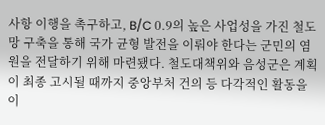사항 이행을 촉구하고, B/C 0.9의 높은 사업성을 가진 철도망 구축을 통해 국가 균형 발전을 이뤄야 한다는 군민의 염원을 전달하기 위해 마련됐다. 철도대책위와 음성군은 계획이 최종 고시될 때까지 중앙부처 건의 등 다각적인 활동을 이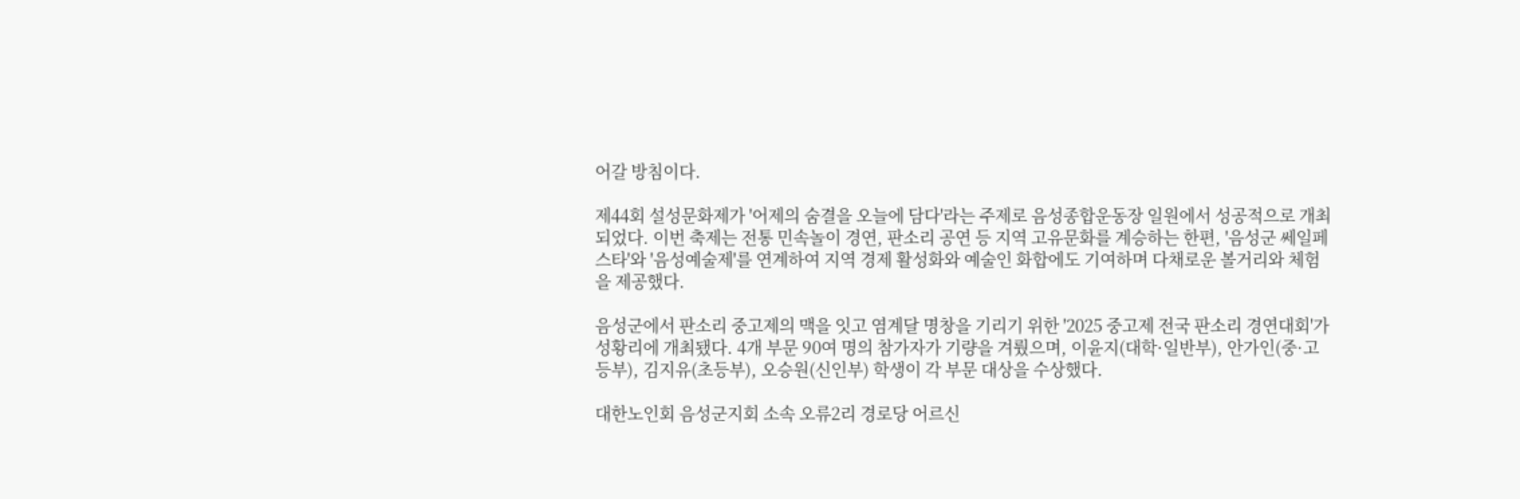어갈 방침이다.

제44회 설성문화제가 '어제의 숨결을 오늘에 담다'라는 주제로 음성종합운동장 일원에서 성공적으로 개최되었다. 이번 축제는 전통 민속놀이 경연, 판소리 공연 등 지역 고유문화를 계승하는 한편, '음성군 쎄일페스타'와 '음성예술제'를 연계하여 지역 경제 활성화와 예술인 화합에도 기여하며 다채로운 볼거리와 체험을 제공했다.

음성군에서 판소리 중고제의 맥을 잇고 염계달 명창을 기리기 위한 '2025 중고제 전국 판소리 경연대회'가 성황리에 개최됐다. 4개 부문 90여 명의 참가자가 기량을 겨뤘으며, 이윤지(대학·일반부), 안가인(중·고등부), 김지유(초등부), 오승원(신인부) 학생이 각 부문 대상을 수상했다.

대한노인회 음성군지회 소속 오류2리 경로당 어르신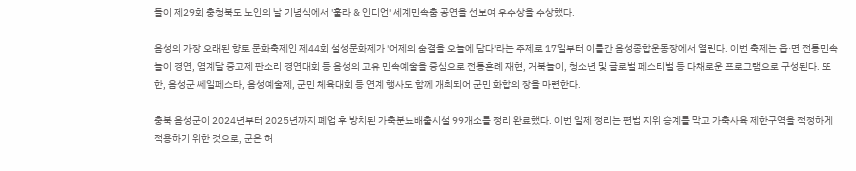들이 제29회 충청북도 노인의 날 기념식에서 '훌라 & 인디언' 세계민속춤 공연을 선보여 우수상을 수상했다.

음성의 가장 오래된 향토 문화축제인 제44회 설성문화제가 '어제의 숨결을 오늘에 담다'라는 주제로 17일부터 이틀간 음성종합운동장에서 열린다. 이번 축제는 읍·면 전통민속놀이 경연, 염계달 중고제 판소리 경연대회 등 음성의 고유 민속예술을 중심으로 전통혼례 재현, 거북놀이, 청소년 및 글로벌 페스티벌 등 다채로운 프로그램으로 구성된다. 또한, 음성군 쎄일페스타, 음성예술제, 군민 체육대회 등 연계 행사도 함께 개최되어 군민 화합의 장을 마련한다.

충북 음성군이 2024년부터 2025년까지 폐업 후 방치된 가축분뇨배출시설 99개소를 정리 완료했다. 이번 일제 정리는 편법 지위 승계를 막고 가축사육 제한구역을 적정하게 적용하기 위한 것으로, 군은 허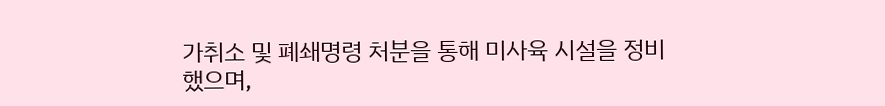가취소 및 폐쇄명령 처분을 통해 미사육 시설을 정비했으며,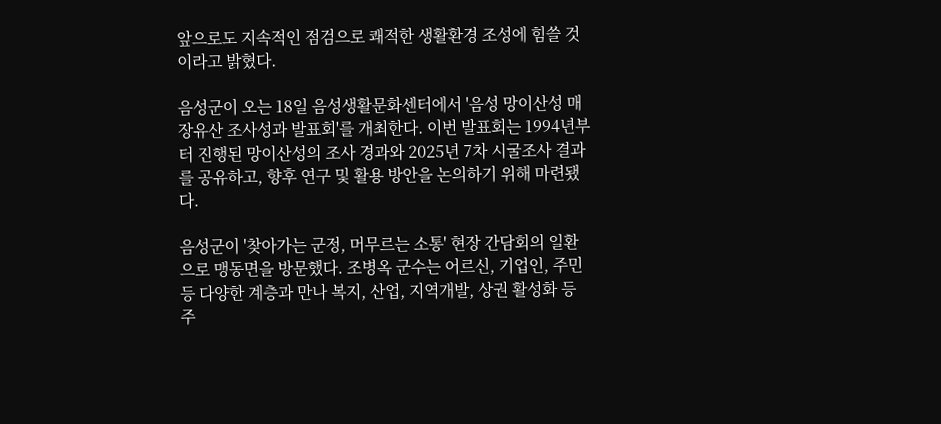앞으로도 지속적인 점검으로 쾌적한 생활환경 조성에 힘쓸 것이라고 밝혔다.

음성군이 오는 18일 음성생활문화센터에서 '음성 망이산성 매장유산 조사성과 발표회'를 개최한다. 이번 발표회는 1994년부터 진행된 망이산성의 조사 경과와 2025년 7차 시굴조사 결과를 공유하고, 향후 연구 및 활용 방안을 논의하기 위해 마련됐다.

음성군이 '찾아가는 군정, 머무르는 소통' 현장 간담회의 일환으로 맹동면을 방문했다. 조병옥 군수는 어르신, 기업인, 주민 등 다양한 계층과 만나 복지, 산업, 지역개발, 상권 활성화 등 주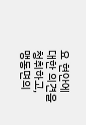요 현안에 대한 의견을 청취하고, 맹동면의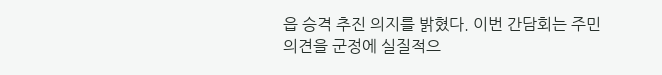읍 승격 추진 의지를 밝혔다. 이번 간담회는 주민 의견을 군정에 실질적으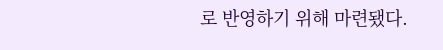로 반영하기 위해 마련됐다.